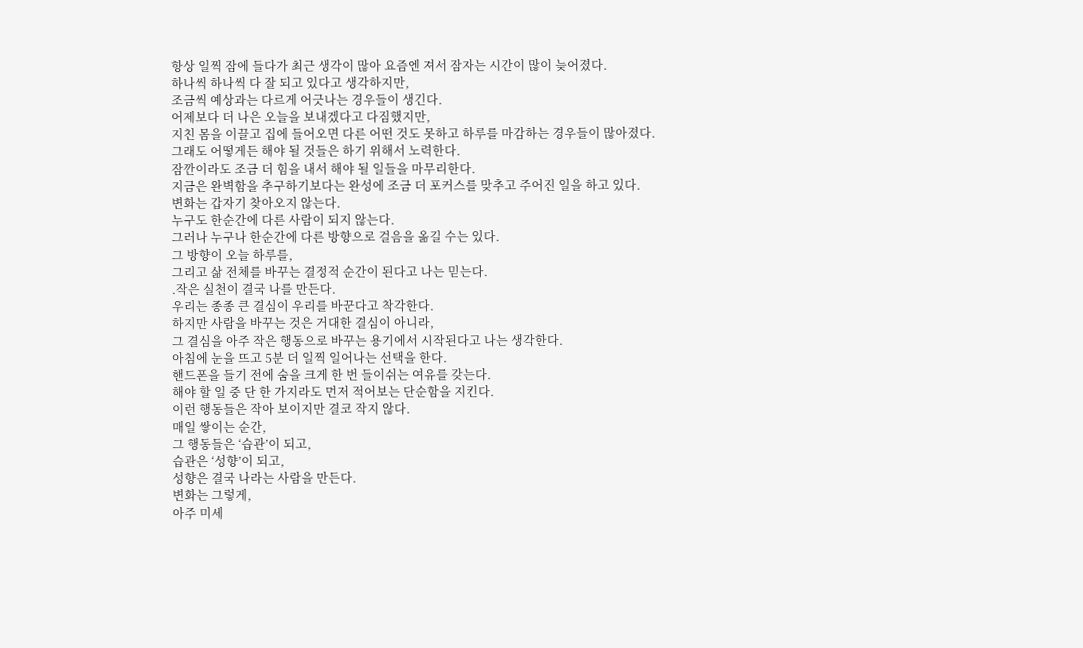항상 일찍 잠에 들다가 최근 생각이 많아 요즘엔 져서 잠자는 시간이 많이 늦어졌다.
하나씩 하나씩 다 잘 되고 있다고 생각하지만,
조금씩 예상과는 다르게 어긋나는 경우들이 생긴다.
어제보다 더 나은 오늘을 보내겠다고 다짐했지만,
지친 몸을 이끌고 집에 들어오면 다른 어떤 것도 못하고 하루를 마감하는 경우들이 많아졌다.
그래도 어떻게든 해야 될 것들은 하기 위해서 노력한다.
잠깐이라도 조금 더 힘을 내서 해야 될 일들을 마무리한다.
지금은 완벽함을 추구하기보다는 완성에 조금 더 포커스를 맞추고 주어진 일을 하고 있다.
변화는 갑자기 찾아오지 않는다.
누구도 한순간에 다른 사람이 되지 않는다.
그러나 누구나 한순간에 다른 방향으로 걸음을 옮길 수는 있다.
그 방향이 오늘 하루를,
그리고 삶 전체를 바꾸는 결정적 순간이 된다고 나는 믿는다.
.작은 실천이 결국 나를 만든다.
우리는 종종 큰 결심이 우리를 바꾼다고 착각한다.
하지만 사람을 바꾸는 것은 거대한 결심이 아니라,
그 결심을 아주 작은 행동으로 바꾸는 용기에서 시작된다고 나는 생각한다.
아침에 눈을 뜨고 5분 더 일찍 일어나는 선택을 한다.
핸드폰을 들기 전에 숨을 크게 한 번 들이쉬는 여유를 갖는다.
해야 할 일 중 단 한 가지라도 먼저 적어보는 단순함을 지킨다.
이런 행동들은 작아 보이지만 결코 작지 않다.
매일 쌓이는 순간,
그 행동들은 ‘습관’이 되고,
습관은 ‘성향’이 되고,
성향은 결국 나라는 사람을 만든다.
변화는 그렇게,
아주 미세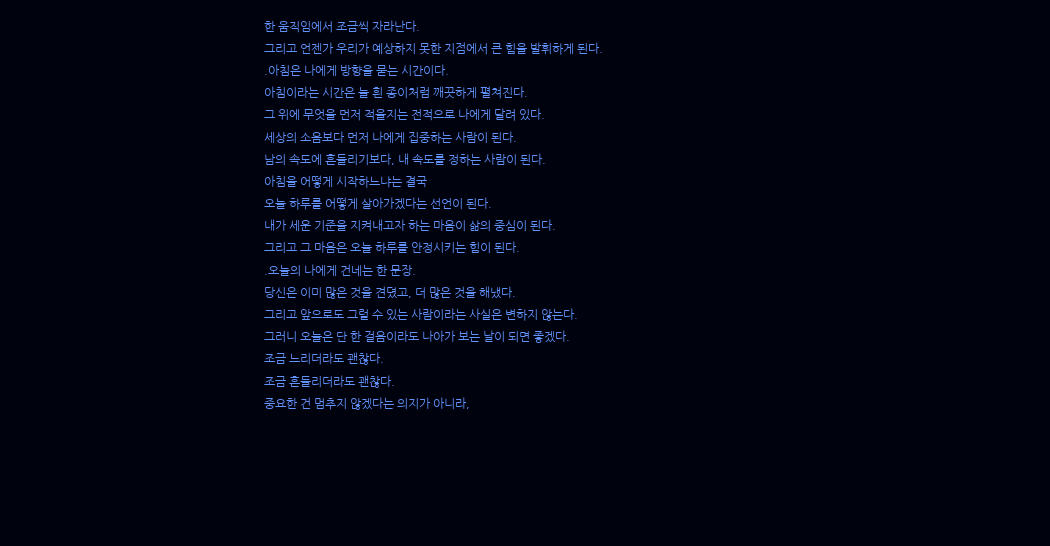한 움직임에서 조금씩 자라난다.
그리고 언젠가 우리가 예상하지 못한 지점에서 큰 힘을 발휘하게 된다.
.아침은 나에게 방향을 묻는 시간이다.
아침이라는 시간은 늘 흰 종이처럼 깨끗하게 펼쳐진다.
그 위에 무엇을 먼저 적을지는 전적으로 나에게 달려 있다.
세상의 소음보다 먼저 나에게 집중하는 사람이 된다.
남의 속도에 흔들리기보다, 내 속도를 정하는 사람이 된다.
아침을 어떻게 시작하느냐는 결국
오늘 하루를 어떻게 살아가겠다는 선언이 된다.
내가 세운 기준을 지켜내고자 하는 마음이 삶의 중심이 된다.
그리고 그 마음은 오늘 하루를 안정시키는 힘이 된다.
.오늘의 나에게 건네는 한 문장.
당신은 이미 많은 것을 견뎠고, 더 많은 것을 해냈다.
그리고 앞으로도 그럴 수 있는 사람이라는 사실은 변하지 않는다.
그러니 오늘은 단 한 걸음이라도 나아가 보는 날이 되면 좋겠다.
조금 느리더라도 괜찮다.
조금 흔들리더라도 괜찮다.
중요한 건 멈추지 않겠다는 의지가 아니라,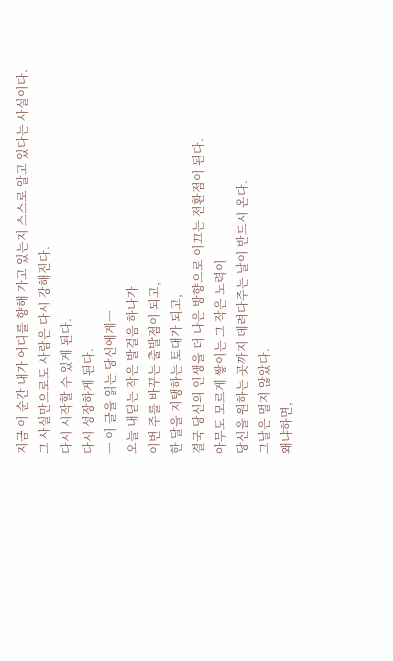지금 이 순간 내가 어디를 향해 가고 있는지 스스로 알고 있다는 사실이다.
그 사실만으로도 사람은 다시 강해진다.
다시 시작할 수 있게 된다.
다시 성장하게 된다.
ㅡ 이 글을 읽는 당신에게ㅡ
오늘 내딛는 작은 발걸음 하나가
이번 주를 바꾸는 출발점이 되고,
한 달을 지탱하는 토대가 되고,
결국 당신의 인생을 더 나은 방향으로 이끄는 전환점이 된다.
아무도 모르게 쌓이는 그 작은 노력이
당신을 원하는 곳까지 데려다주는 날이 반드시 온다.
그날은 멀지 않았다.
왜냐하면,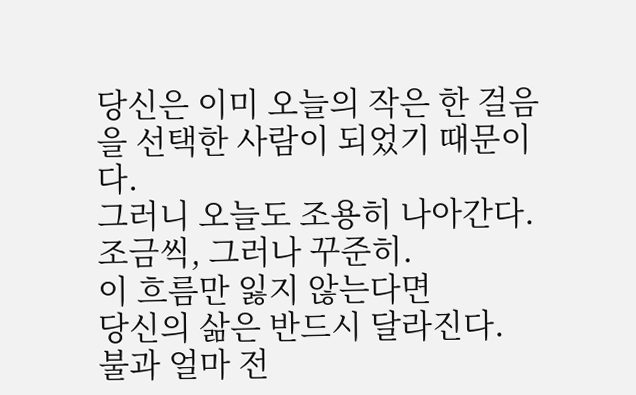당신은 이미 오늘의 작은 한 걸음을 선택한 사람이 되었기 때문이다.
그러니 오늘도 조용히 나아간다.
조금씩, 그러나 꾸준히.
이 흐름만 잃지 않는다면
당신의 삶은 반드시 달라진다.
불과 얼마 전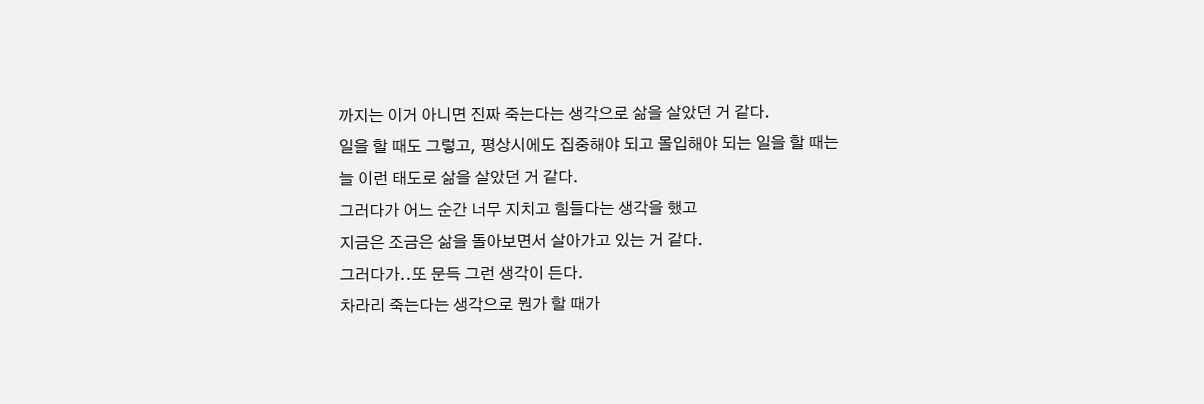까지는 이거 아니면 진짜 죽는다는 생각으로 삶을 살았던 거 같다.
일을 할 때도 그렇고, 평상시에도 집중해야 되고 몰입해야 되는 일을 할 때는
늘 이런 태도로 삶을 살았던 거 같다.
그러다가 어느 순간 너무 지치고 힘들다는 생각을 했고
지금은 조금은 삶을 돌아보면서 살아가고 있는 거 같다.
그러다가..또 문득 그런 생각이 든다.
차라리 죽는다는 생각으로 뭔가 할 때가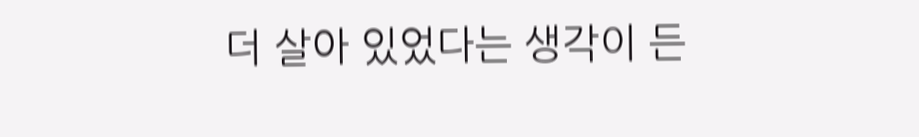더 살아 있었다는 생각이 든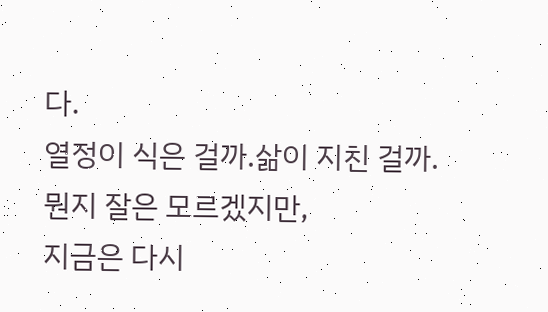다.
열정이 식은 걸까.삶이 지친 걸까.
뭔지 잘은 모르겠지만,
지금은 다시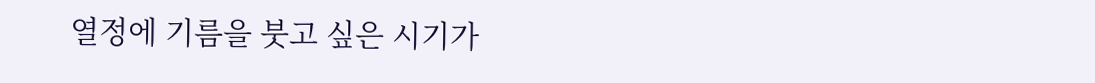열정에 기름을 붓고 싶은 시기가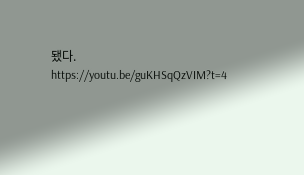됐다.
https://youtu.be/guKHSqQzVIM?t=4